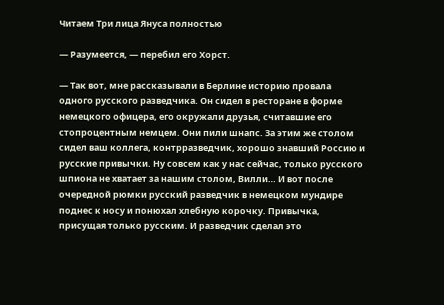Читаем Три лица Януса полностью

— Разумеется, — перебил его Хорст.

— Так вот, мне рассказывали в Берлине историю провала одного русского разведчика. Он сидел в ресторане в форме немецкого офицера, его окружали друзья, считавшие его стопроцентным немцем. Они пили шнапс. За этим же столом сидел ваш коллега, контрразведчик, хорошо знавший Россию и русские привычки. Ну совсем как у нас сейчас, только русского шпиона не хватает за нашим столом, Вилли… И вот после очередной рюмки русский разведчик в немецком мундире поднес к носу и понюхал хлебную корочку. Привычка, присущая только русским. И разведчик сделал это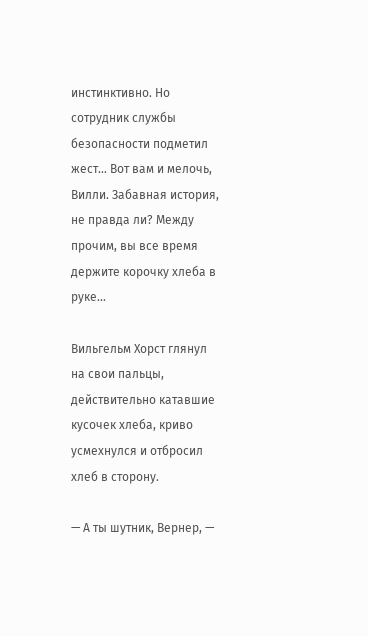инстинктивно. Но сотрудник службы безопасности подметил жест… Вот вам и мелочь, Вилли. Забавная история, не правда ли? Между прочим, вы все время держите корочку хлеба в руке…

Вильгельм Хорст глянул на свои пальцы, действительно катавшие кусочек хлеба, криво усмехнулся и отбросил хлеб в сторону.

— А ты шутник, Вернер, —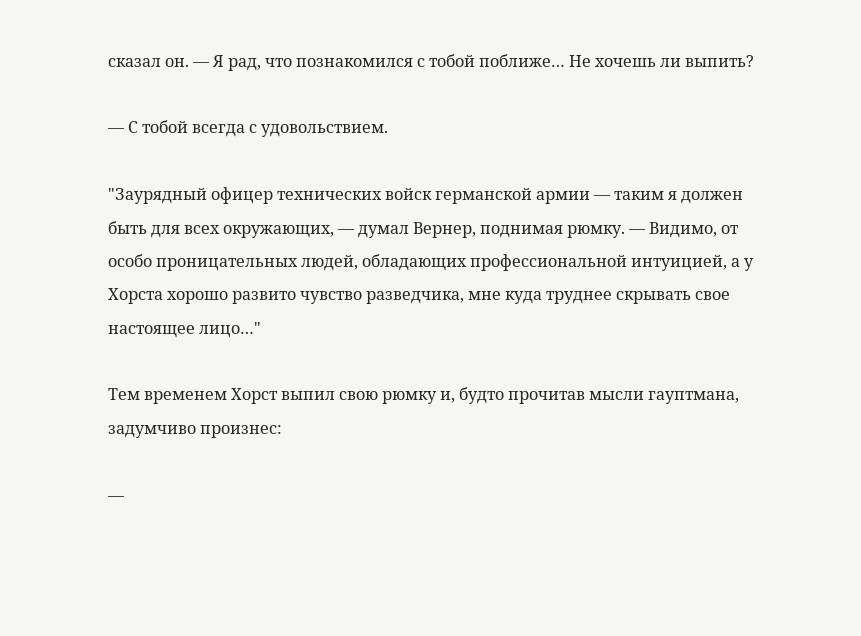сказал он. — Я рад, что познакомился с тобой поближе… Не хочешь ли выпить?

— С тобой всегда с удовольствием.

"Заурядный офицер технических войск германской армии — таким я должен быть для всех окружающих, — думал Вернер, поднимая рюмку. — Видимо, от особо проницательных людей, обладающих профессиональной интуицией, а у Хорста хорошо развито чувство разведчика, мне куда труднее скрывать свое настоящее лицо…"

Тем временем Хорст выпил свою рюмку и, будто прочитав мысли гауптмана, задумчиво произнес:

—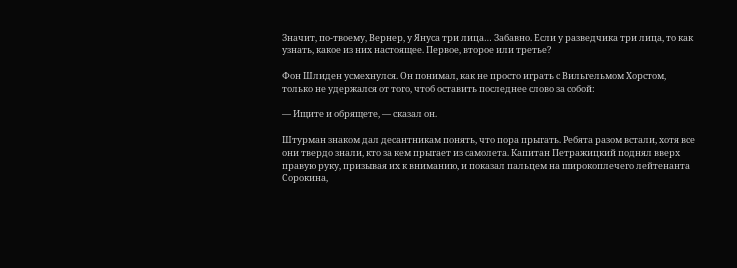Значит, по-твоему, Вернер, у Януса три лица… Забавно. Если у разведчика три лица, то как узнать, какое из них настоящее. Первое, второе или третье?

Фон Шлиден усмехнулся. Он понимал, как не просто играть с Вильгельмом Хорстом, только не удержался от того, чтоб оставить последнее слово за собой:

— Ищите и обрящете, — сказал он.

Штурман знаком дал десантникам понять, что пора прыгать. Ребята разом встали, хотя все они твердо знали, кто за кем прыгает из самолета. Капитан Петражицкий поднял вверх правую руку, призывая их к вниманию, и показал пальцем на широкоплечего лейтенанта Сорокина,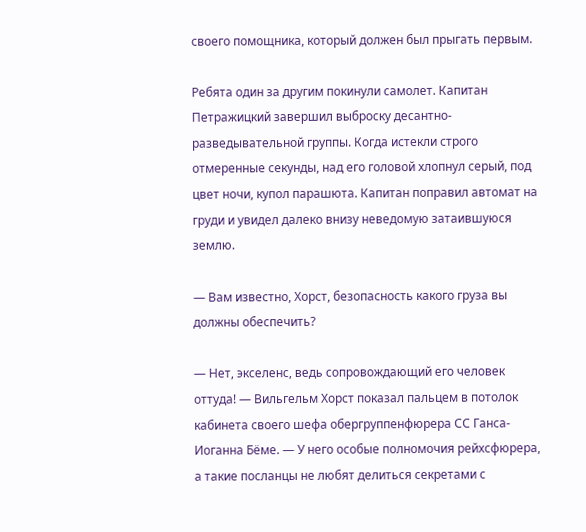своего помощника, который должен был прыгать первым.

Ребята один за другим покинули самолет. Капитан Петражицкий завершил выброску десантно-разведывательной группы. Когда истекли строго отмеренные секунды, над его головой хлопнул серый, под цвет ночи, купол парашюта. Капитан поправил автомат на груди и увидел далеко внизу неведомую затаившуюся землю.

— Вам известно, Хорст, безопасность какого груза вы должны обеспечить?

— Нет, экселенс, ведь сопровождающий его человек оттуда! — Вильгельм Хорст показал пальцем в потолок кабинета своего шефа обергруппенфюрера СС Ганса-Иоганна Бёме. — У него особые полномочия рейхсфюрера, а такие посланцы не любят делиться секретами с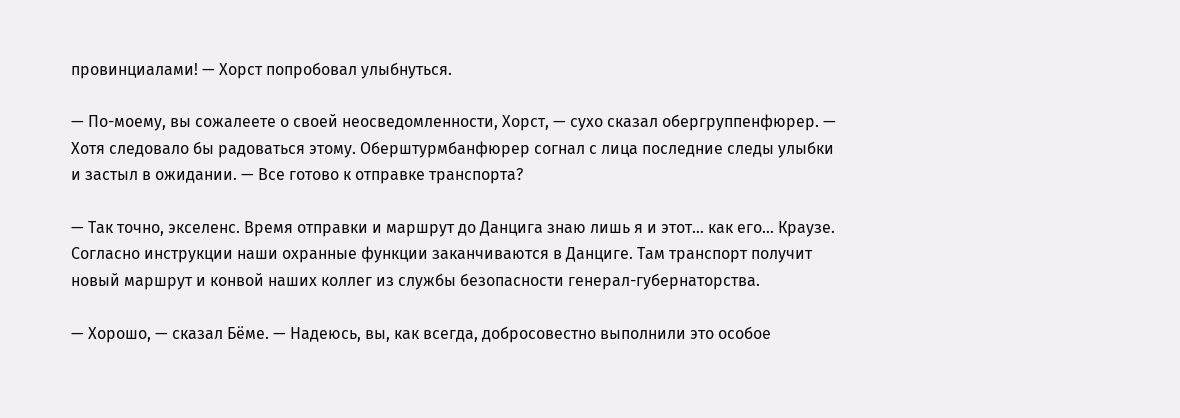провинциалами! — Хорст попробовал улыбнуться.

— По-моему, вы сожалеете о своей неосведомленности, Хорст, — сухо сказал обергруппенфюрер. — Хотя следовало бы радоваться этому. Оберштурмбанфюрер согнал с лица последние следы улыбки и застыл в ожидании. — Все готово к отправке транспорта?

— Так точно, экселенс. Время отправки и маршрут до Данцига знаю лишь я и этот… как его… Краузе. Согласно инструкции наши охранные функции заканчиваются в Данциге. Там транспорт получит новый маршрут и конвой наших коллег из службы безопасности генерал-губернаторства.

— Хорошо, — сказал Бёме. — Надеюсь, вы, как всегда, добросовестно выполнили это особое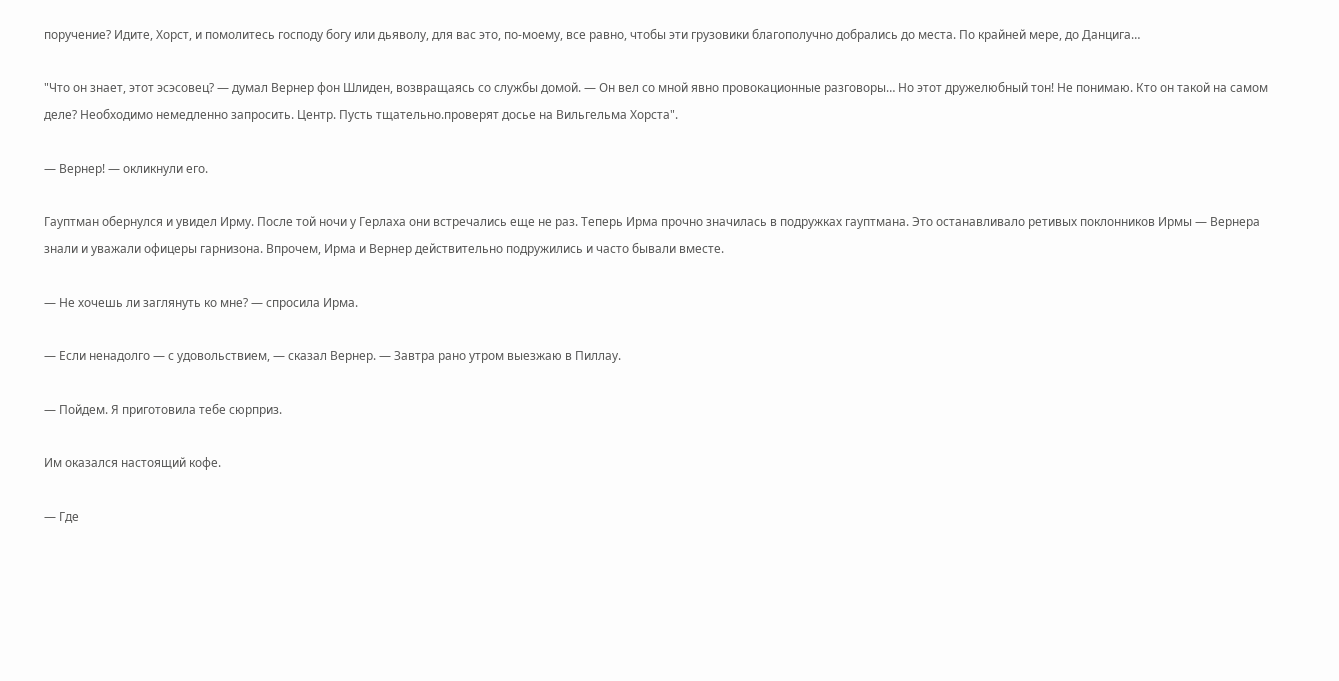поручение? Идите, Хорст, и помолитесь господу богу или дьяволу, для вас это, по-моему, все равно, чтобы эти грузовики благополучно добрались до места. По крайней мере, до Данцига…

"Что он знает, этот эсэсовец? — думал Вернер фон Шлиден, возвращаясь со службы домой. — Он вел со мной явно провокационные разговоры… Но этот дружелюбный тон! Не понимаю. Кто он такой на самом деле? Необходимо немедленно запросить. Центр. Пусть тщательно.проверят досье на Вильгельма Хорста".

— Вернер! — окликнули его.

Гауптман обернулся и увидел Ирму. После той ночи у Герлаха они встречались еще не раз. Теперь Ирма прочно значилась в подружках гауптмана. Это останавливало ретивых поклонников Ирмы — Вернера знали и уважали офицеры гарнизона. Впрочем, Ирма и Вернер действительно подружились и часто бывали вместе.

— Не хочешь ли заглянуть ко мне? — спросила Ирма.

— Если ненадолго — с удовольствием, — сказал Вернер. — Завтра рано утром выезжаю в Пиллау.

— Пойдем. Я приготовила тебе сюрприз.

Им оказался настоящий кофе.

— Где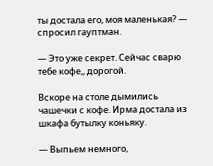ты достала его, моя маленькая? — спросил гауптман.

— Это уже секрет. Сейчас сварю тебе кофе,, дорогой.

Вскоре на столе дымились чашечки с кофе. Ирма достала из шкафа бутылку коньяку.

— Выпьем немного,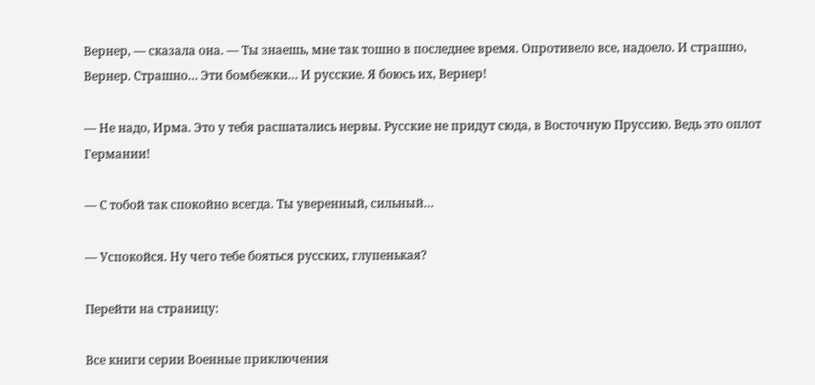Вернер, — сказала она. — Ты знаешь, мне так тошно в последнее время. Опротивело все, надоело. И страшно, Вернер. Страшно… Эти бомбежки… И русские. Я боюсь их, Вернер!

— Не надо, Ирма. Это у тебя расшатались нервы. Русские не придут сюда, в Восточную Пруссию. Ведь это оплот Германии!

— С тобой так спокойно всегда. Ты уверенный, сильный…

— Успокойся. Ну чего тебе бояться русских, глупенькая?

Перейти на страницу:

Все книги серии Военные приключения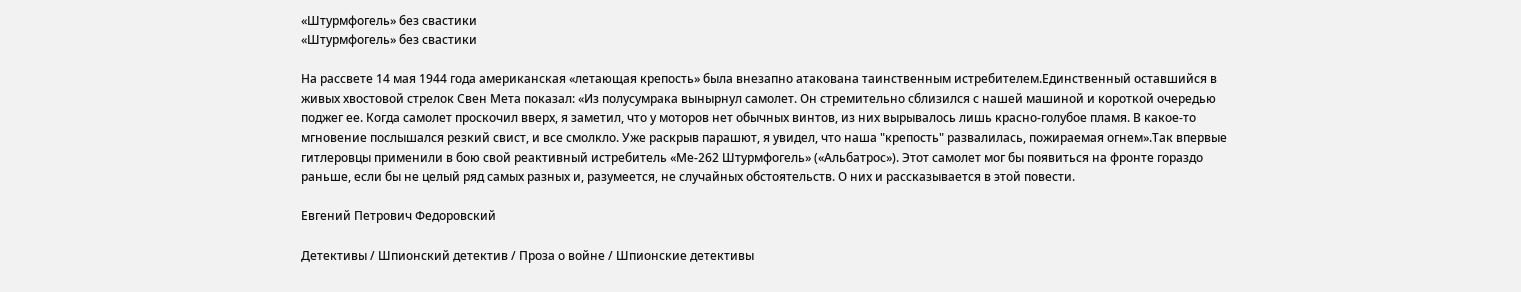«Штурмфогель» без свастики
«Штурмфогель» без свастики

На рассвете 14 мая 1944 года американская «летающая крепость» была внезапно атакована таинственным истребителем.Единственный оставшийся в живых хвостовой стрелок Свен Мета показал: «Из полусумрака вынырнул самолет. Он стремительно сблизился с нашей машиной и короткой очередью поджег ее. Когда самолет проскочил вверх, я заметил, что у моторов нет обычных винтов, из них вырывалось лишь красно-голубое пламя. В какое-то мгновение послышался резкий свист, и все смолкло. Уже раскрыв парашют, я увидел, что наша "крепость" развалилась, пожираемая огнем».Так впервые гитлеровцы применили в бою свой реактивный истребитель «Ме-262 Штурмфогель» («Альбатрос»). Этот самолет мог бы появиться на фронте гораздо раньше, если бы не целый ряд самых разных и, разумеется, не случайных обстоятельств. О них и рассказывается в этой повести.

Евгений Петрович Федоровский

Детективы / Шпионский детектив / Проза о войне / Шпионские детективы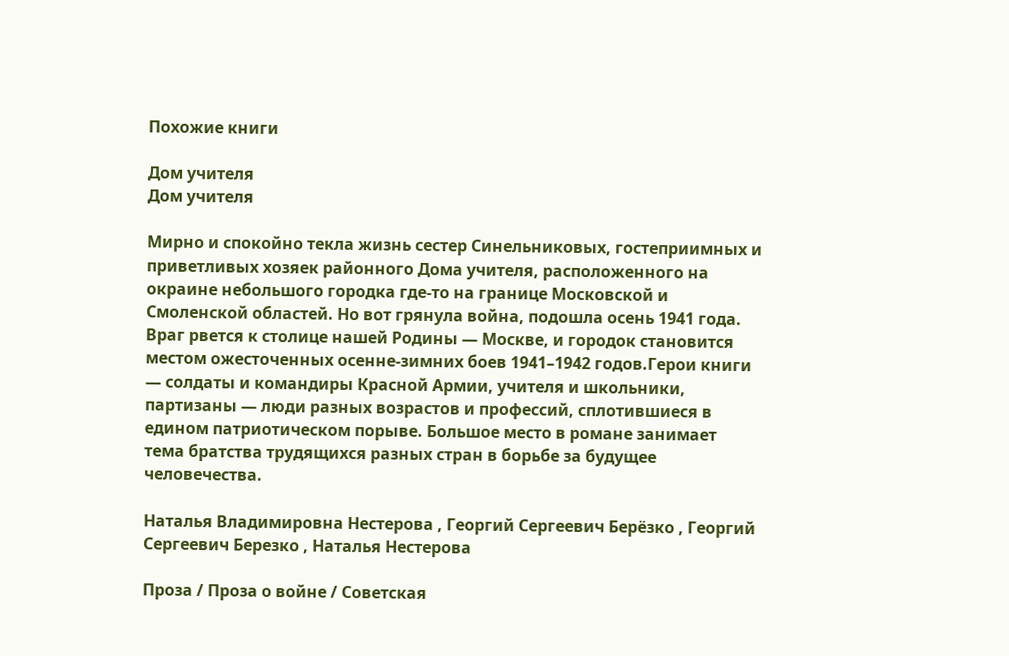Похожие книги

Дом учителя
Дом учителя

Мирно и спокойно текла жизнь сестер Синельниковых, гостеприимных и приветливых хозяек районного Дома учителя, расположенного на окраине небольшого городка где-то на границе Московской и Смоленской областей. Но вот грянула война, подошла осень 1941 года. Враг рвется к столице нашей Родины — Москве, и городок становится местом ожесточенных осенне-зимних боев 1941–1942 годов.Герои книги — солдаты и командиры Красной Армии, учителя и школьники, партизаны — люди разных возрастов и профессий, сплотившиеся в едином патриотическом порыве. Большое место в романе занимает тема братства трудящихся разных стран в борьбе за будущее человечества.

Наталья Владимировна Нестерова , Георгий Сергеевич Берёзко , Георгий Сергеевич Березко , Наталья Нестерова

Проза / Проза о войне / Советская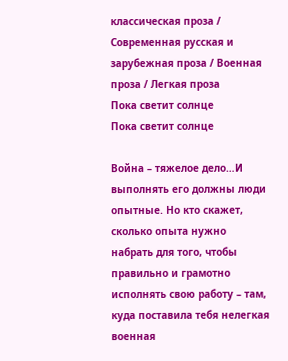классическая проза / Современная русская и зарубежная проза / Военная проза / Легкая проза
Пока светит солнце
Пока светит солнце

Война – тяжелое дело…И выполнять его должны люди опытные. Но кто скажет, сколько опыта нужно набрать для того, чтобы правильно и грамотно исполнять свою работу – там, куда поставила тебя нелегкая военная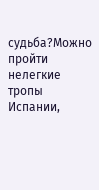судьба?Можно пройти нелегкие тропы Испании,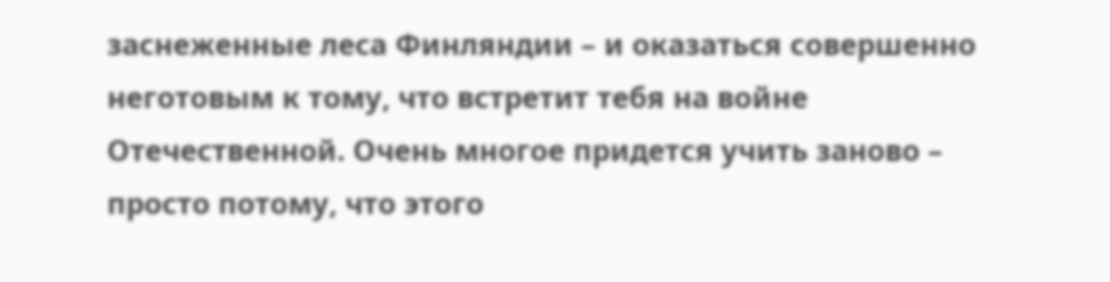заснеженные леса Финляндии – и оказаться совершенно неготовым к тому, что встретит тебя на войне Отечественной. Очень многое придется учить заново – просто потому, что этого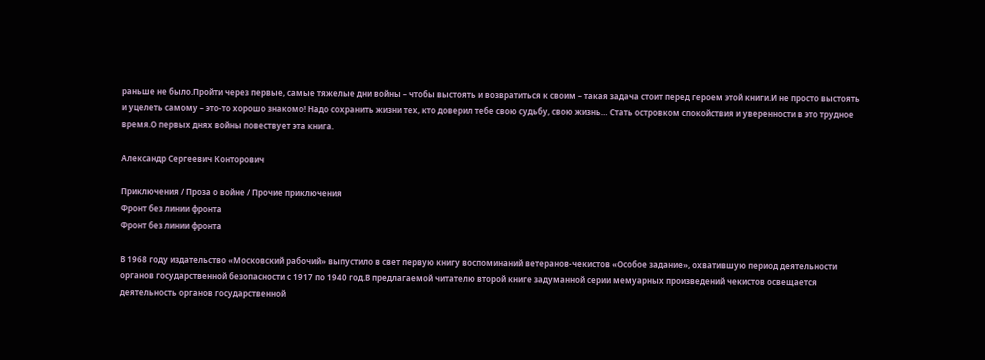раньше не было.Пройти через первые, самые тяжелые дни войны – чтобы выстоять и возвратиться к своим – такая задача стоит перед героем этой книги.И не просто выстоять и уцелеть самому – это-то хорошо знакомо! Надо сохранить жизни тех, кто доверил тебе свою судьбу, свою жизнь… Стать островком спокойствия и уверенности в это трудное время.О первых днях войны повествует эта книга.

Александр Сергеевич Конторович

Приключения / Проза о войне / Прочие приключения
Фронт без линии фронта
Фронт без линии фронта

В 1968 году издательство «Московский рабочий» выпустило в свет первую книгу воспоминаний ветеранов-чекистов «Особое задание», охватившую период деятельности органов государственной безопасности с 1917 по 1940 год.В предлагаемой читателю второй книге задуманной серии мемуарных произведений чекистов освещается деятельность органов государственной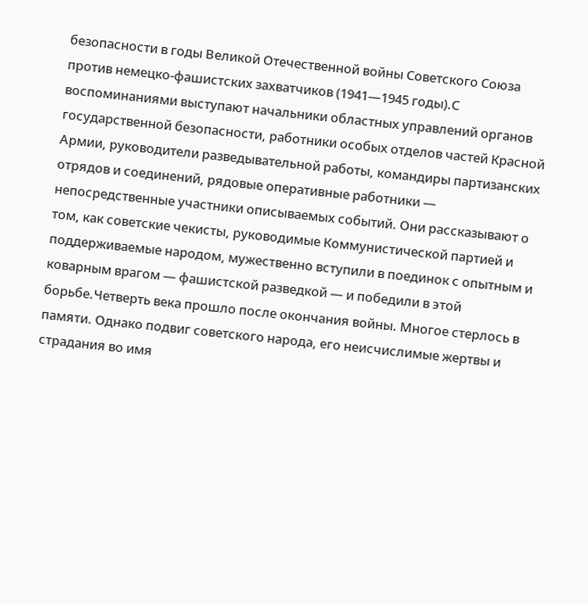безопасности в годы Великой Отечественной войны Советского Союза против немецко-фашистских захватчиков (1941—1945 годы).С воспоминаниями выступают начальники областных управлений органов государственной безопасности, работники особых отделов частей Красной Армии, руководители разведывательной работы, командиры партизанских отрядов и соединений, рядовые оперативные работники — непосредственные участники описываемых событий. Они рассказывают о том, как советские чекисты, руководимые Коммунистической партией и поддерживаемые народом, мужественно вступили в поединок с опытным и коварным врагом — фашистской разведкой — и победили в этой борьбе.Четверть века прошло после окончания войны. Многое стерлось в памяти. Однако подвиг советского народа, его неисчислимые жертвы и страдания во имя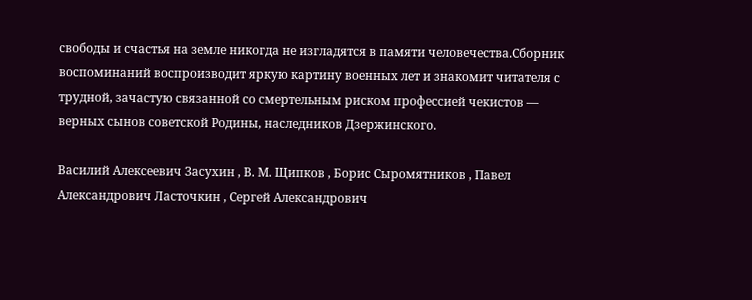свободы и счастья на земле никогда не изгладятся в памяти человечества.Сборник воспоминаний воспроизводит яркую картину военных лет и знакомит читателя с трудной, зачастую связанной со смертельным риском профессией чекистов — верных сынов советской Родины, наследников Дзержинского.

Василий Алексеевич Засухин , В. М. Щипков , Борис Сыромятников , Павел Александрович Ласточкин , Сергей Александрович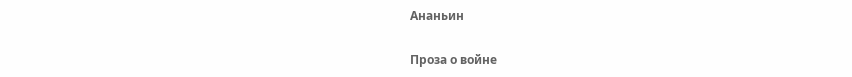Ананьин

Проза о войне